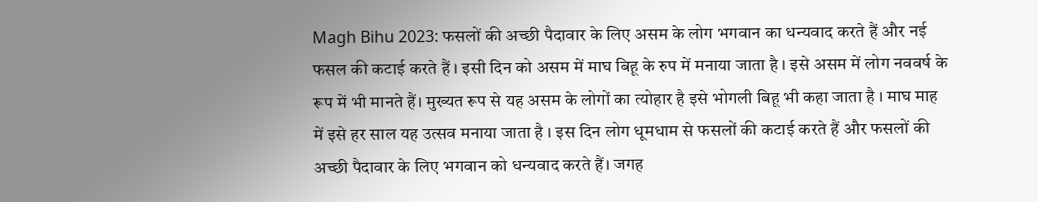Magh Bihu 2023: फसलों की अच्छी पैदावार के लिए असम के लोग भगवान का धन्यवाद करते हैं और नई फसल की कटाई करते हैं । इसी दिन को असम में माघ बिहू के रुप में मनाया जाता है । इसे असम में लोग नववर्ष के रूप में भी मानते हैं। मुख्यत रूप से यह असम के लोगों का त्योहार है इसे भोगली बिहू भी कहा जाता है । माघ माह में इसे हर साल यह उत्सव मनाया जाता है । इस दिन लोग धूमधाम से फसलों की कटाई करते हैं और फसलों की अच्छी पैदावार के लिए भगवान को धन्यवाद करते हैं। जगह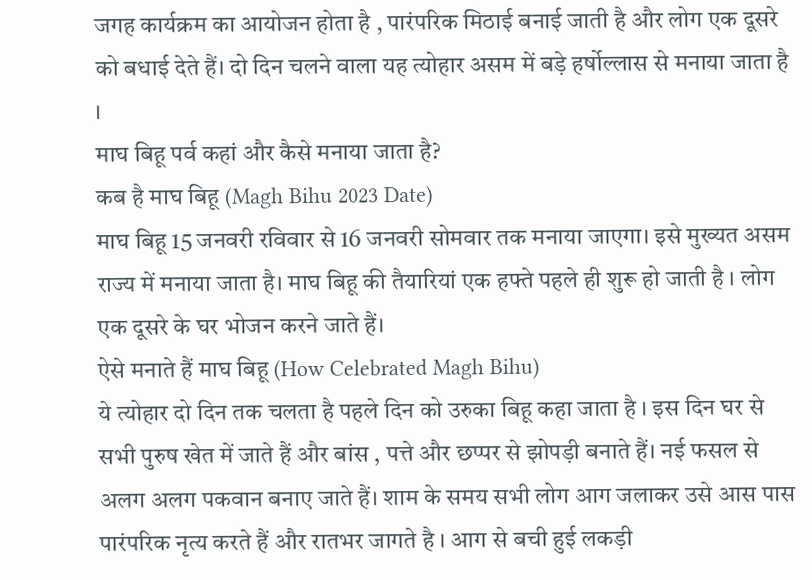जगह कार्यक्रम का आयोजन होता है , पारंपरिक मिठाई बनाई जाती है और लोग एक दूसरे को बधाई देते हैं। दो दिन चलने वाला यह त्योहार असम में बड़े हर्षोल्लास से मनाया जाता है ।
माघ बिहू पर्व कहां और कैसे मनाया जाता है?
कब है माघ बिहू (Magh Bihu 2023 Date)
माघ बिहू 15 जनवरी रविवार से 16 जनवरी सोमवार तक मनाया जाएगा। इसे मुख्यत असम राज्य में मनाया जाता है। माघ बिहू की तैयारियां एक हफ्ते पहले ही शुरू हो जाती है । लोग एक दूसरे के घर भोजन करने जाते हैं।
ऐसे मनाते हैं माघ बिहू (How Celebrated Magh Bihu)
ये त्योहार दो दिन तक चलता है पहले दिन को उरुका बिहू कहा जाता है । इस दिन घर से सभी पुरुष खेत में जाते हैं और बांस , पत्ते और छप्पर से झोपड़ी बनाते हैं। नई फसल से अलग अलग पकवान बनाए जाते हैं। शाम के समय सभी लोग आग जलाकर उसे आस पास पारंपरिक नृत्य करते हैं और रातभर जागते है । आग से बची हुई लकड़ी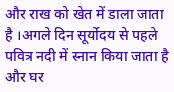और राख को खेत में डाला जाता है ।अगले दिन सूर्योदय से पहले पवित्र नदी में स्नान किया जाता है और घर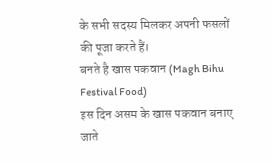के सभी सदस्य मिलकर अपनी फसलों की पूजा करते हैं।
बनते है खास पकवान (Magh Bihu Festival Food)
इस दिन असम के खास पकवान बनाए जाते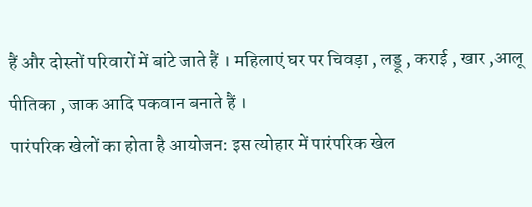हैं और दोस्तों परिवारों में बांटे जाते हैं । महिलाएं घर पर चिवड़ा , लड्डू , कराई , खार ,आलू पीतिका , जाक आदि पकवान बनाते हैं ।
पारंपरिक खेलों का होता है आयोजन: इस त्योहार में पारंपरिक खेल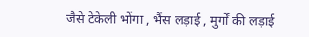जैसे टेकेली भोंगा , भैंस लड़ाई , मुर्गों की लड़ाई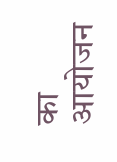का आयोजन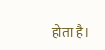होता है।